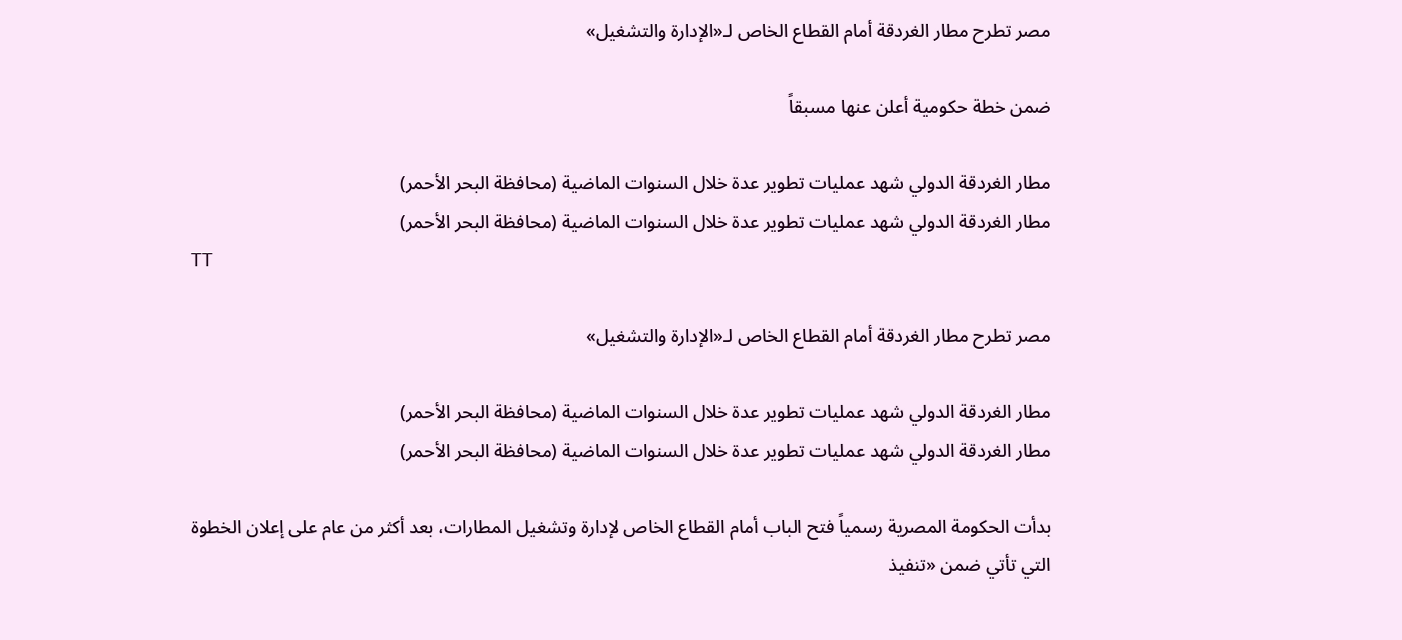مصر تطرح مطار الغردقة أمام القطاع الخاص لـ«الإدارة والتشغيل»

ضمن خطة حكومية أعلن عنها مسبقاً

مطار الغردقة الدولي شهد عمليات تطوير عدة خلال السنوات الماضية (محافظة البحر الأحمر)
مطار الغردقة الدولي شهد عمليات تطوير عدة خلال السنوات الماضية (محافظة البحر الأحمر)
TT

مصر تطرح مطار الغردقة أمام القطاع الخاص لـ«الإدارة والتشغيل»

مطار الغردقة الدولي شهد عمليات تطوير عدة خلال السنوات الماضية (محافظة البحر الأحمر)
مطار الغردقة الدولي شهد عمليات تطوير عدة خلال السنوات الماضية (محافظة البحر الأحمر)

بدأت الحكومة المصرية رسمياً فتح الباب أمام القطاع الخاص لإدارة وتشغيل المطارات، بعد أكثر من عام على إعلان الخطوة التي تأتي ضمن «تنفيذ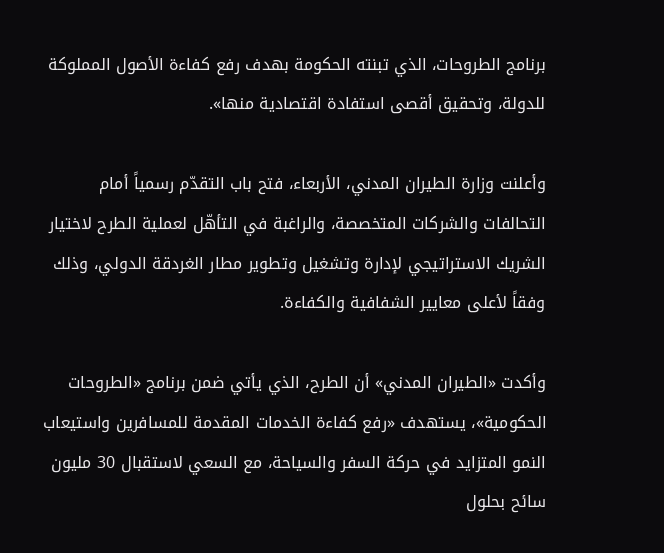برنامج الطروحات، الذي تبنته الحكومة بهدف رفع كفاءة الأصول المملوكة للدولة، وتحقيق أقصى استفادة اقتصادية منها».

وأعلنت وزارة الطيران المدني، الأربعاء، فتح باب التقدّم رسمياً أمام التحالفات والشركات المتخصصة، والراغبة في التأهّل لعملية الطرح لاختيار الشريك الاستراتيجي لإدارة وتشغيل وتطوير مطار الغردقة الدولي، وذلك وفقاً لأعلى معايير الشفافية والكفاءة.

وأكدت «الطيران المدني» أن الطرح، الذي يأتي ضمن برنامج «الطروحات الحكومية»، يستهدف «رفع كفاءة الخدمات المقدمة للمسافرين واستيعاب النمو المتزايد في حركة السفر والسياحة، مع السعي لاستقبال 30 مليون سائح بحلول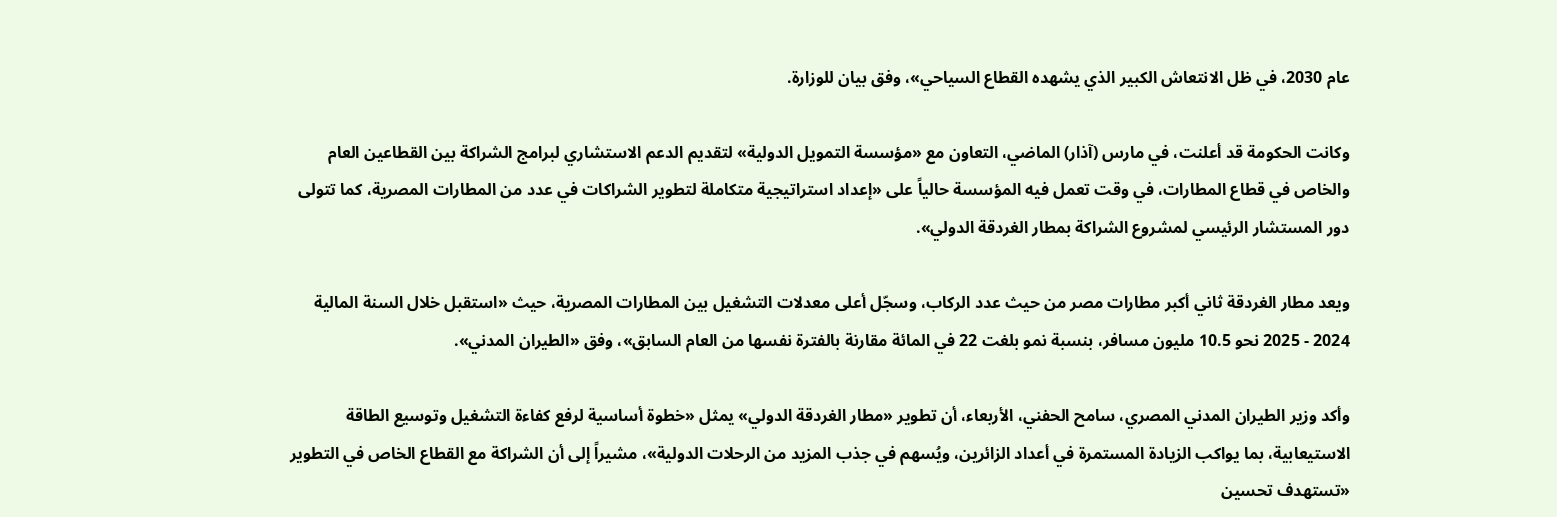عام 2030، في ظل الانتعاش الكبير الذي يشهده القطاع السياحي»، وفق بيان للوزارة.

وكانت الحكومة قد أعلنت، في مارس (آذار) الماضي، التعاون مع «مؤسسة التمويل الدولية» لتقديم الدعم الاستشاري لبرامج الشراكة بين القطاعين العام والخاص في قطاع المطارات، في وقت تعمل فيه المؤسسة حالياً على «إعداد استراتيجية متكاملة لتطوير الشراكات في عدد من المطارات المصرية، كما تتولى دور المستشار الرئيسي لمشروع الشراكة بمطار الغردقة الدولي».

ويعد مطار الغردقة ثاني أكبر مطارات مصر من حيث عدد الركاب، وسجّل أعلى معدلات التشغيل بين المطارات المصرية، حيث «استقبل خلال السنة المالية 2024 - 2025 نحو 10.5 مليون مسافر، بنسبة نمو بلغت 22 في المائة مقارنة بالفترة نفسها من العام السابق»، وفق «الطيران المدني».

وأكد وزير الطيران المدني المصري، سامح الحفني، الأربعاء، أن تطوير «مطار الغردقة الدولي» يمثل «خطوة أساسية لرفع كفاءة التشغيل وتوسيع الطاقة الاستيعابية، بما يواكب الزيادة المستمرة في أعداد الزائرين، ويُسهم في جذب المزيد من الرحلات الدولية»، مشيراً إلى أن الشراكة مع القطاع الخاص في التطوير «تستهدف تحسين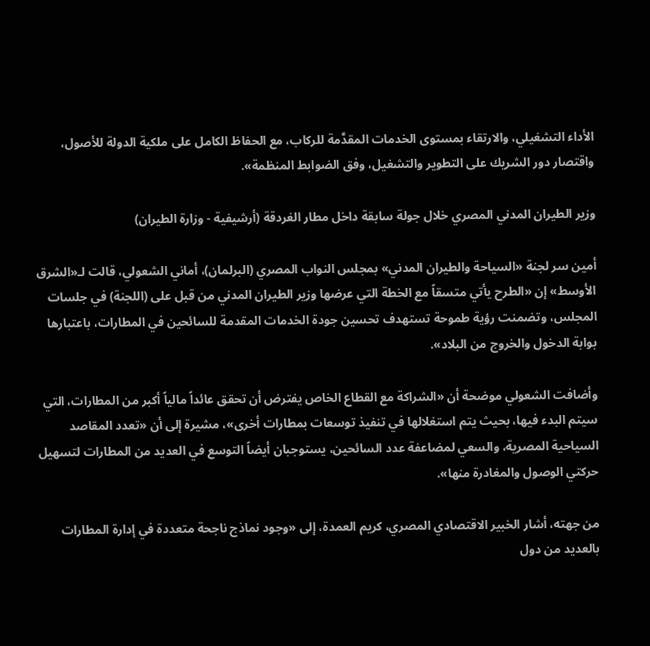الأداء التشغيلي، والارتقاء بمستوى الخدمات المقدَّمة للركاب، مع الحفاظ الكامل على ملكية الدولة للأصول، واقتصار دور الشريك على التطوير والتشغيل، وفق الضوابط المنظمة».

وزير الطيران المدني المصري خلال جولة سابقة داخل مطار الغردقة (أرشيفية - وزارة الطيران)

أمين سر لجنة «السياحة والطيران المدني» بمجلس النواب المصري (البرلمان)، أماني الشعولي، قالت لـ«الشرق الأوسط» إن «الطرح يأتي متسقاً مع الخطة التي عرضها وزير الطيران المدني من قبل على (اللجنة) في جلسات المجلس، وتضمنت رؤية طموحة تستهدف تحسين جودة الخدمات المقدمة للسائحين في المطارات، باعتبارها بوابة الدخول والخروج من البلاد».

وأضافت الشعولي موضحة أن «الشراكة مع القطاع الخاص يفترض أن تحقق عائداً مالياً أكبر من المطارات، التي سيتم البدء فيها، بحيث يتم استغلالها في تنفيذ توسعات بمطارات أخرى»، مشيرة إلى أن «تعدد المقاصد السياحية المصرية، والسعي لمضاعفة عدد السائحين، يستوجبان أيضاً التوسع في العديد من المطارات لتسهيل حركتي الوصول والمغادرة منها».

من جهته، أشار الخبير الاقتصادي المصري، كريم العمدة، إلى «وجود نماذج ناجحة متعددة في إدارة المطارات بالعديد من دول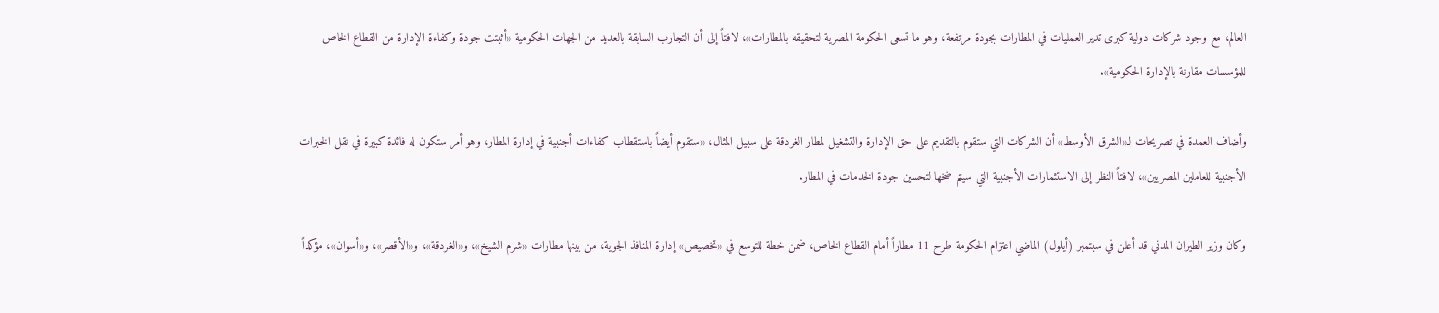العالم، مع وجود شركات دولية كبرى تدير العمليات في المطارات بجودة مرتفعة، وهو ما تسعى الحكومة المصرية لتحقيقه بالمطارات»، لافتاً إلى أن التجارب السابقة بالعديد من الجهات الحكومية «أثبتت جودة وكفاءة الإدارة من القطاع الخاص للمؤسسات مقارنة بالإدارة الحكومية».

وأضاف العمدة في تصريحات لـ«الشرق الأوسط» أن الشركات التي ستقوم بالتقديم على حق الإدارة والتشغيل لمطار الغردقة على سبيل المثال، «ستقوم أيضاً باستقطاب كفاءات أجنبية في إدارة المطار، وهو أمر ستكون له فائدة كبيرة في نقل الخبرات الأجنبية للعاملين المصريين»، لافتاً النظر إلى الاستثمارات الأجنبية التي سيتم ضخها لتحسين جودة الخدمات في المطار.

وكان وزير الطيران المدني قد أعلن في سبتمبر (أيلول) الماضي اعتزام الحكومة طرح 11 مطاراً أمام القطاع الخاص، ضمن خطة للتوسع في «تخصيص» إدارة المنافذ الجوية، من بينها مطارات «شرم الشيخ»، و«الغردقة»، و«الأقصر»، و«أسوان»، مؤكداً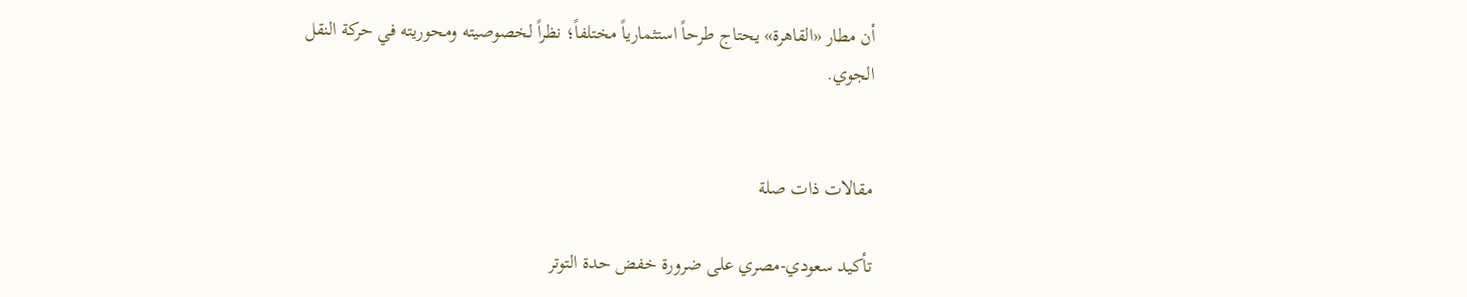أن مطار «القاهرة» يحتاج طرحاً استثمارياً مختلفاً؛ نظراً لخصوصيته ومحوريته في حركة النقل الجوي.


مقالات ذات صلة

تأكيد سعودي-مصري على ضرورة خفض حدة التوتر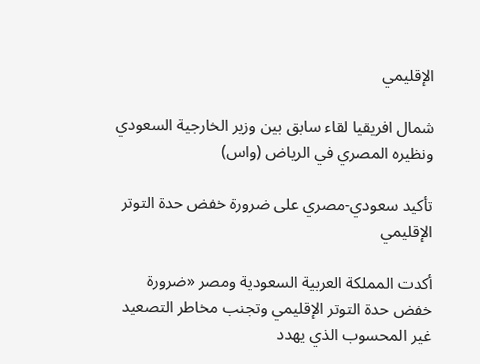الإقليمي

شمال افريقيا لقاء سابق بين وزير الخارجية السعودي ونظيره المصري في الرياض (واس)

تأكيد سعودي-مصري على ضرورة خفض حدة التوتر الإقليمي

أكدت المملكة العربية السعودية ومصر «ضرورة خفض حدة التوتر الإقليمي وتجنب مخاطر التصعيد غير المحسوب الذي يهدد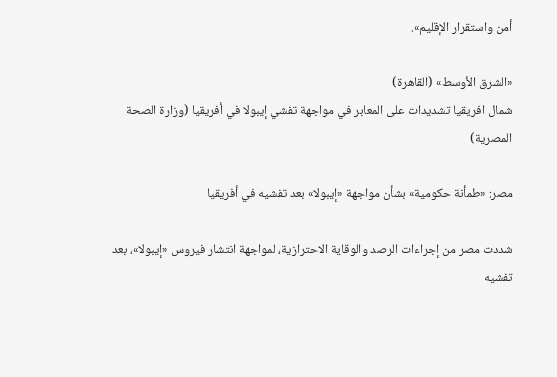أمن واستقرار الإقليم».

«الشرق الأوسط» (القاهرة)
شمال افريقيا تشديدات على المعابر في مواجهة تفشي إيبولا في أفريقيا (وزارة الصحة المصرية)

مصر: «طمأنة حكومية» بشأن مواجهة «إيبولا» بعد تفشيه في أفريقيا

شددت مصر من إجراءات الرصد والوقاية الاحترازية، لمواجهة انتشار فيروس «إيبولا»، بعد تفشيه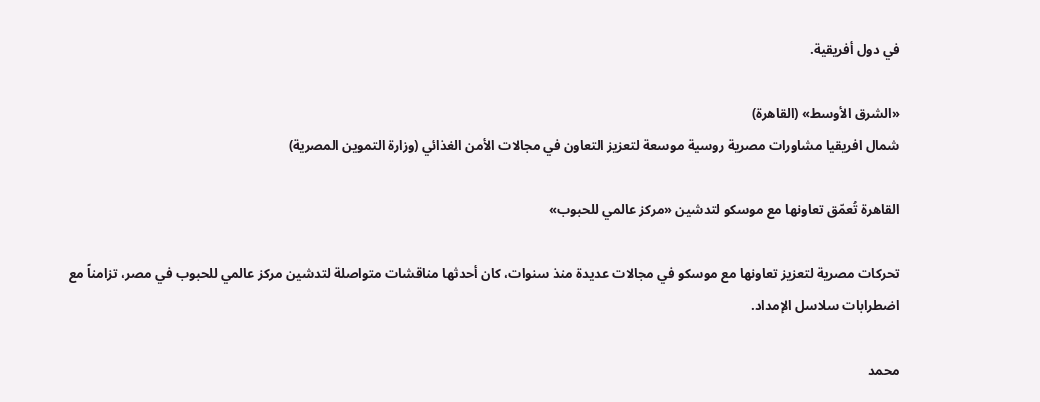في دول أفريقية.

«الشرق الأوسط» (القاهرة)
شمال افريقيا مشاورات مصرية روسية موسعة لتعزيز التعاون في مجالات الأمن الغذائي (وزارة التموين المصرية)

القاهرة تُعمّق تعاونها مع موسكو لتدشين «مركز عالمي للحبوب»

تحركات مصرية لتعزيز تعاونها مع موسكو في مجالات عديدة منذ سنوات، كان أحدثها مناقشات متواصلة لتدشين مركز عالمي للحبوب في مصر، تزامناً مع اضطرابات سلاسل الإمداد.

محمد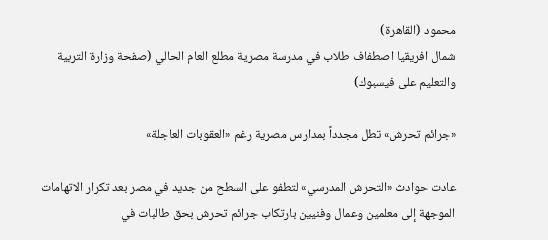محمود (القاهرة)
شمال افريقيا اصطفاف طلاب في مدرسة مصرية مطلع العام الحالي (صفحة وزارة التربية والتعليم على فيسبوك)

«جرائم تحرش» تطل مجدداً بمدارس مصرية رغم «العقوبات العاجلة»

عادت حوادث «التحرش المدرسي» لتطفو على السطح من جديد في مصر بعد تكرار الاتهامات الموجهة إلى معلمين وعمال وفنيين بارتكاب جرائم تحرش بحق طالبات في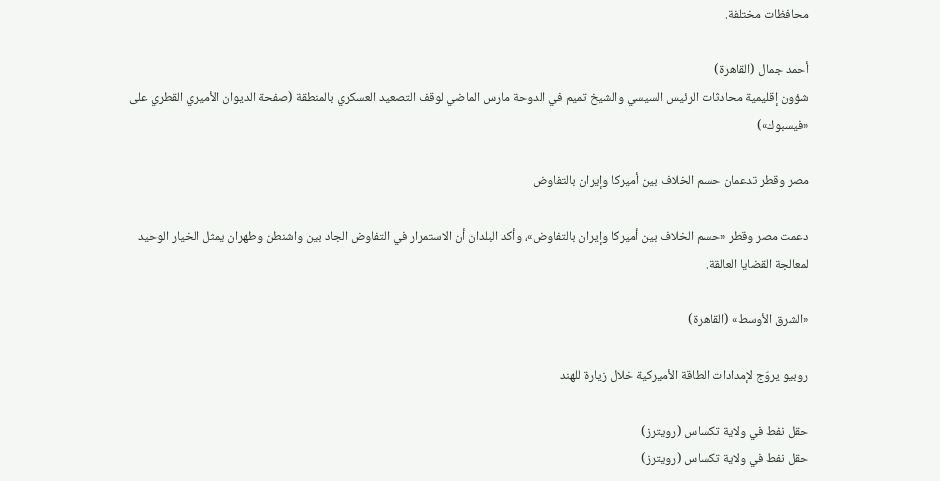محافظات مختلفة.

أحمد جمال (القاهرة)
شؤون إقليمية محادثات الرئيس السيسي والشيخ تميم في الدوحة مارس الماضي لوقف التصعيد العسكري بالمنطقة (صفحة الديوان الأميري القطري على «فيسبوك»)

مصر وقطر تدعمان حسم الخلاف بين أميركا وإيران بالتفاوض

دعمت مصر وقطر «حسم الخلاف بين أميركا وإيران بالتفاوض»، وأكد البلدان أن الاستمرار في التفاوض الجاد بين واشنطن وطهران يمثل الخيار الوحيد لمعالجة القضايا العالقة.

«الشرق الأوسط» (القاهرة)

روبيو يروّج لإمدادات الطاقة الأميركية خلال زيارة للهند

حقل نفط في ولاية تكساس (رويترز)
حقل نفط في ولاية تكساس (رويترز)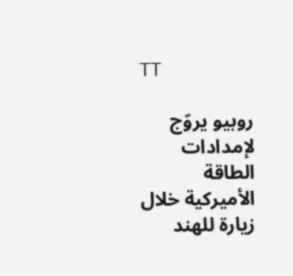TT

روبيو يروّج لإمدادات الطاقة الأميركية خلال زيارة للهند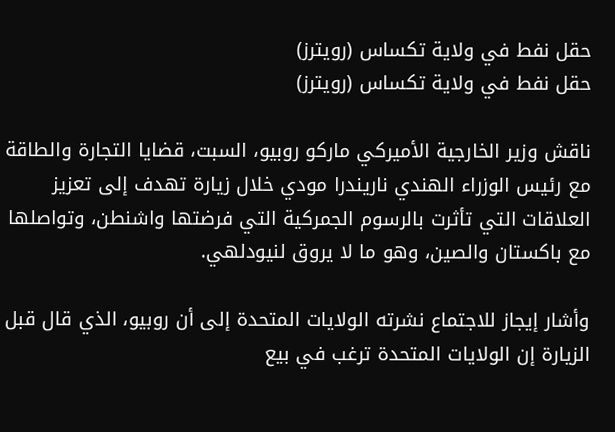حقل نفط في ولاية تكساس (رويترز)
حقل نفط في ولاية تكساس (رويترز)

ناقش وزير الخارجية الأميركي ماركو روبيو، السبت، قضايا التجارة والطاقة مع رئيس الوزراء الهندي ناريندرا مودي خلال زيارة تهدف إلى تعزيز العلاقات التي تأثرت بالرسوم الجمركية التي فرضتها واشنطن، وتواصلها مع باكستان والصين، وهو ما لا يروق لنيودلهي.

وأشار إيجاز للاجتماع نشرته الولايات المتحدة إلى أن روبيو، الذي قال قبل الزيارة إن الولايات المتحدة ترغب في بيع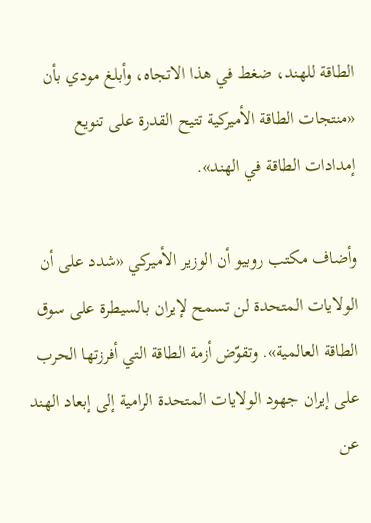الطاقة للهند، ضغط في هذا الاتجاه، وأبلغ مودي بأن «منتجات الطاقة الأميركية تتيح القدرة على تنويع إمدادات الطاقة في الهند».

وأضاف مكتب روبيو أن الوزير الأميركي «شدد على أن الولايات المتحدة لن تسمح لإيران بالسيطرة على سوق الطاقة العالمية». وتقوّض أزمة الطاقة التي أفرزتها الحرب على إيران جهود الولايات المتحدة الرامية إلى إبعاد الهند عن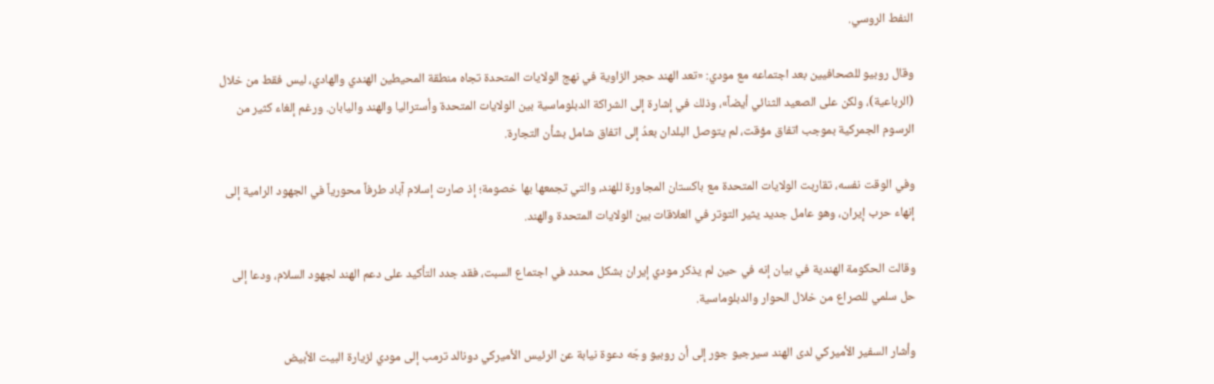النفط الروسي.

وقال روبيو للصحافيين بعد اجتماعه مع مودي: «تعد الهند حجر الزاوية في نهج الولايات المتحدة تجاه منطقة المحيطين الهندي والهادي، ليس فقط من خلال (الرباعية)، ولكن على الصعيد الثنائي أيضاً»، وذلك في إشارة إلى الشراكة الدبلوماسية بين الولايات المتحدة وأستراليا والهند واليابان. ورغم إلغاء كثير من الرسوم الجمركية بموجب اتفاق مؤقت، لم يتوصل البلدان بعدُ إلى اتفاق شامل بشأن التجارة.

وفي الوقت نفسه، تقاربت الولايات المتحدة مع باكستان المجاورة للهند، والتي تجمعها بها خصومة؛ إذ صارت إسلام آباد طرفاً محورياً في الجهود الرامية إلى إنهاء حرب إيران، وهو عامل جديد يثير التوتر في العلاقات بين الولايات المتحدة والهند.

وقالت الحكومة الهندية في بيان إنه في حين لم يذكر مودي إيران بشكل محدد في اجتماع السبت، فقد جدد التأكيد على دعم الهند لجهود السلام، ودعا إلى حل سلمي للصراع من خلال الحوار والدبلوماسية.

وأشار السفير الأميركي لدى الهند سيرجيو جور إلى أن روبيو وجّه دعوة نيابة عن الرئيس الأميركي دونالد ترمب إلى مودي لزيارة البيت الأبيض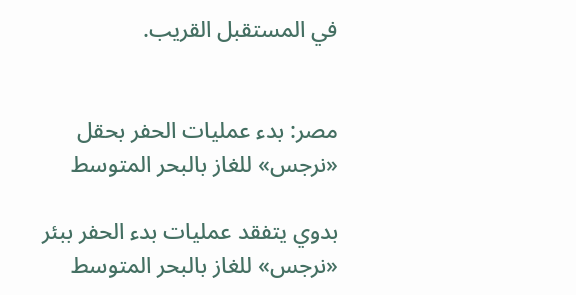في المستقبل القريب.


مصر: بدء عمليات الحفر بحقل «نرجس» للغاز بالبحر المتوسط

بدوي يتفقد عمليات بدء الحفر ببئر «نرجس» للغاز بالبحر المتوسط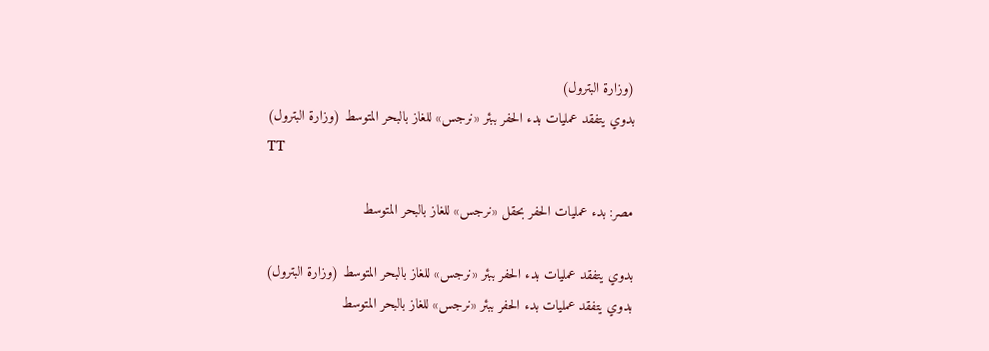(وزارة البترول)
بدوي يتفقد عمليات بدء الحفر ببئر «نرجس» للغاز بالبحر المتوسط (وزارة البترول)
TT

مصر: بدء عمليات الحفر بحقل «نرجس» للغاز بالبحر المتوسط

بدوي يتفقد عمليات بدء الحفر ببئر «نرجس» للغاز بالبحر المتوسط (وزارة البترول)
بدوي يتفقد عمليات بدء الحفر ببئر «نرجس» للغاز بالبحر المتوسط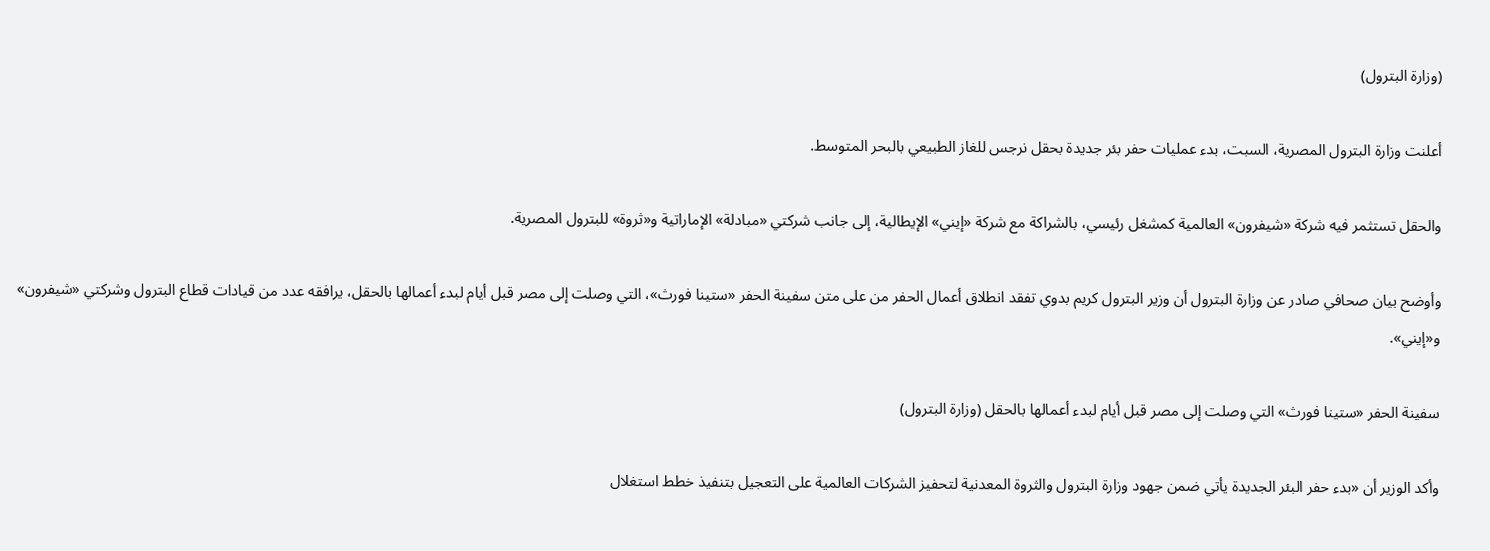(وزارة البترول)

أعلنت وزارة البترول المصرية، السبت، بدء عمليات حفر بئر جديدة بحقل نرجس للغاز الطبيعي بالبحر المتوسط.

والحقل تستثمر فيه شركة «شيفرون» العالمية كمشغل رئيسي، بالشراكة مع شركة «إيني» الإيطالية، إلى جانب شركتي «مبادلة» الإماراتية و«ثروة» للبترول المصرية.

وأوضح بيان صحافي صادر عن وزارة البترول أن وزير البترول كريم بدوي تفقد انطلاق أعمال الحفر من على متن سفينة الحفر «ستينا فورث»، التي وصلت إلى مصر قبل أيام لبدء أعمالها بالحقل، يرافقه عدد من قيادات قطاع البترول وشركتي «شيفرون» و«إيني».

سفينة الحفر «ستينا فورث» التي وصلت إلى مصر قبل أيام لبدء أعمالها بالحقل (وزارة البترول)

وأكد الوزير أن «بدء حفر البئر الجديدة يأتي ضمن جهود وزارة البترول والثروة المعدنية لتحفيز الشركات العالمية على التعجيل بتنفيذ خطط استغلال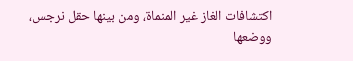اكتشافات الغاز غير المنماة، ومن بينها حقل نرجس، ووضعها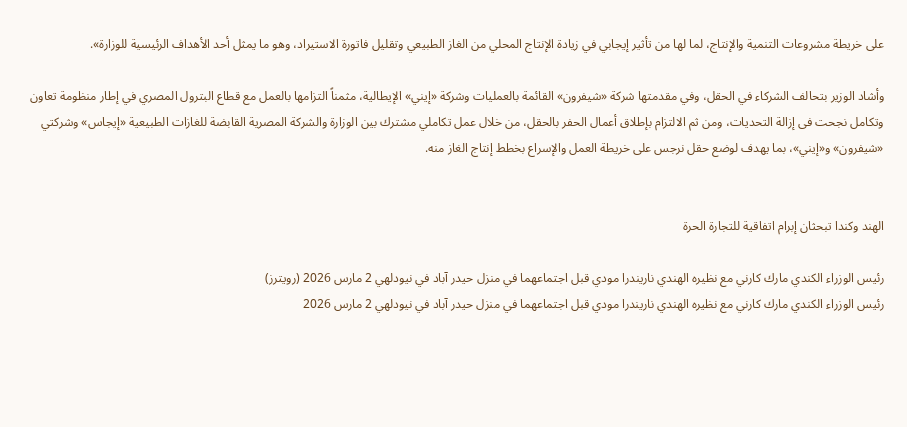على خريطة مشروعات التنمية والإنتاج، لما لها من تأثير إيجابي في زيادة الإنتاج المحلي من الغاز الطبيعي وتقليل فاتورة الاستيراد، وهو ما يمثل أحد الأهداف الرئيسية للوزارة».

وأشاد الوزير بتحالف الشركاء في الحقل، وفي مقدمتها شركة «شيفرون» القائمة بالعمليات وشركة «إيني» الإيطالية، مثمناً التزامها بالعمل مع قطاع البترول المصري في إطار منظومة تعاون وتكامل نجحت فى إزالة التحديات، ومن ثم الالتزام بإطلاق أعمال الحفر بالحقل، من خلال عمل تكاملي مشترك بين الوزارة والشركة المصرية القابضة للغازات الطبيعية «إيجاس» وشركتي «شيفرون» و«إيني»، بما يهدف لوضع حقل نرجس على خريطة العمل والإسراع بخطط إنتاج الغاز منه.


الهند وكندا تبحثان إبرام اتفاقية للتجارة الحرة

رئيس الوزراء الكندي مارك كارني مع نظيره الهندي ناريندرا مودي قبل اجتماعهما في منزل حيدر آباد في نيودلهي 2 مارس 2026 (رويترز)
رئيس الوزراء الكندي مارك كارني مع نظيره الهندي ناريندرا مودي قبل اجتماعهما في منزل حيدر آباد في نيودلهي 2 مارس 2026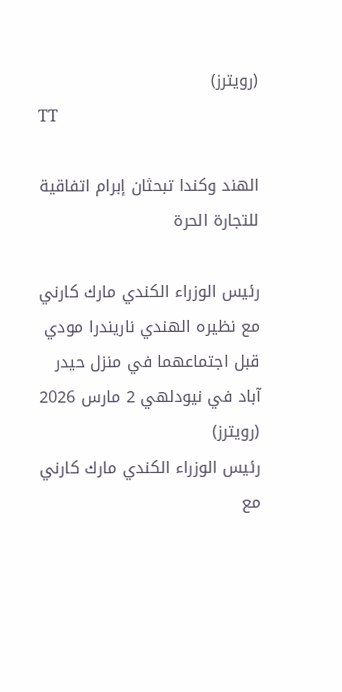(رويترز)
TT

الهند وكندا تبحثان إبرام اتفاقية للتجارة الحرة

رئيس الوزراء الكندي مارك كارني مع نظيره الهندي ناريندرا مودي قبل اجتماعهما في منزل حيدر آباد في نيودلهي 2 مارس 2026 (رويترز)
رئيس الوزراء الكندي مارك كارني مع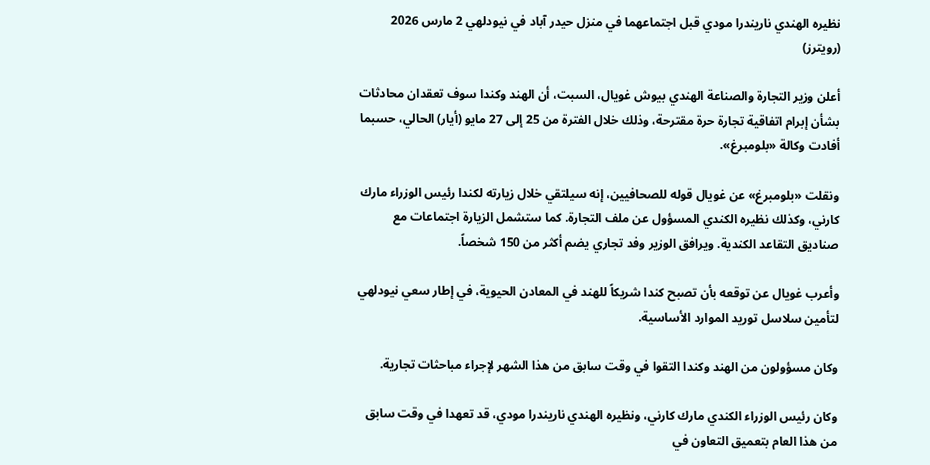نظيره الهندي ناريندرا مودي قبل اجتماعهما في منزل حيدر آباد في نيودلهي 2 مارس 2026 (رويترز)

أعلن وزير التجارة والصناعة الهندي بيوش غويال، السبت، أن الهند وكندا سوف تعقدان محادثات بشأن إبرام اتفاقية تجارة حرة مقترحة، وذلك خلال الفترة من 25 إلى 27 مايو (أيار) الحالي، حسبما أفادت وكالة «بلومبرغ».

ونقلت «بلومبرغ» عن غويال قوله للصحافيين، إنه سيلتقي خلال زيارته لكندا رئيس الوزراء مارك كارني، وكذلك نظيره الكندي المسؤول عن ملف التجارة. كما ستشمل الزيارة اجتماعات مع صناديق التقاعد الكندية. ويرافق الوزير وفد تجاري يضم أكثر من 150 شخصاً.

وأعرب غويال عن توقعه بأن تصبح كندا شريكاً للهند في المعادن الحيوية، في إطار سعي نيودلهي لتأمين سلاسل توريد الموارد الأساسية.

وكان مسؤولون من الهند وكندا التقوا في وقت سابق من هذا الشهر لإجراء مباحثات تجارية.

وكان رئيس الوزراء الكندي مارك كارني، ونظيره الهندي ناريندرا مودي، قد تعهدا في وقت سابق من هذا العام بتعميق التعاون في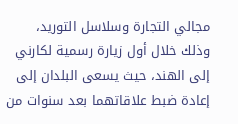مجالي التجارة وسلاسل التوريد، وذلك خلال أول زيارة رسمية لكارني إلى الهند، حيث يسعى البلدان إلى إعادة ضبط علاقاتهما بعد سنوات من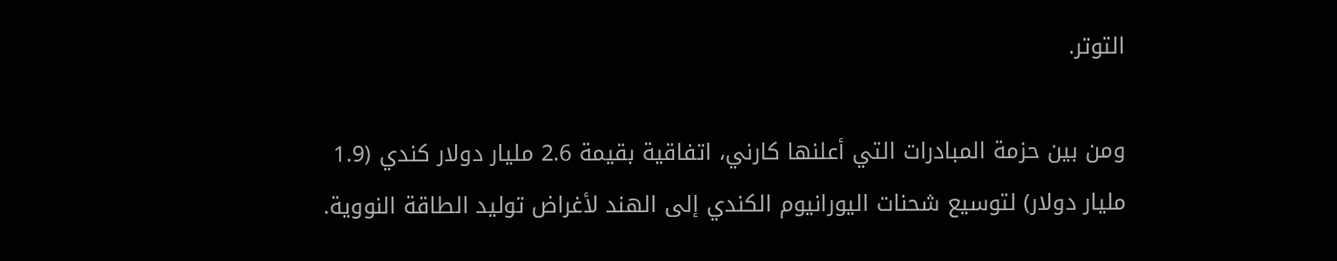التوتر.

ومن بين حزمة المبادرات التي أعلنها كارني، اتفاقية بقيمة 2.6 مليار دولار كندي (1.9 مليار دولار) لتوسيع شحنات اليورانيوم الكندي إلى الهند لأغراض توليد الطاقة النووية.